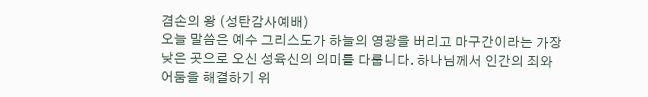겸손의 왕 (성탄감사예배)
오늘 말씀은 예수 그리스도가 하늘의 영광을 버리고 마구간이라는 가장 낮은 곳으로 오신 성육신의 의미를 다룹니다. 하나님께서 인간의 죄와 어둠을 해결하기 위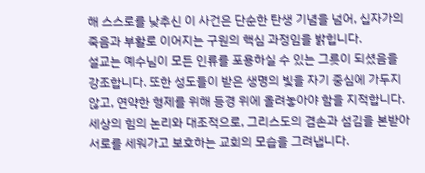해 스스로를 낮추신 이 사건은 단순한 탄생 기념을 넘어, 십자가의 죽음과 부활로 이어지는 구원의 핵심 과정임을 밝힙니다.
설교는 예수님이 모든 인류를 포용하실 수 있는 그릇이 되셨음을 강조합니다. 또한 성도들이 받은 생명의 빛을 자기 중심에 가두지 않고, 연약한 형제를 위해 등경 위에 올려놓아야 함을 지적합니다. 세상의 힘의 논리와 대조적으로, 그리스도의 겸손과 섬김을 본받아 서로를 세워가고 보호하는 교회의 모습을 그려냅니다.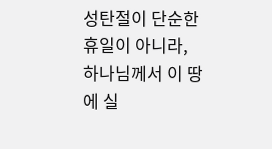성탄절이 단순한 휴일이 아니라, 하나님께서 이 땅에 실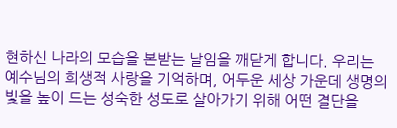현하신 나라의 모습을 본받는 날임을 깨닫게 합니다. 우리는 예수님의 희생적 사랑을 기억하며, 어두운 세상 가운데 생명의 빛을 높이 드는 성숙한 성도로 살아가기 위해 어떤 결단을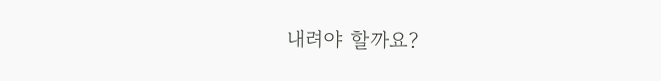내려야 할까요?